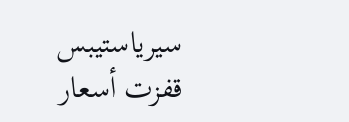سيرياستيبس
قفزت أسعار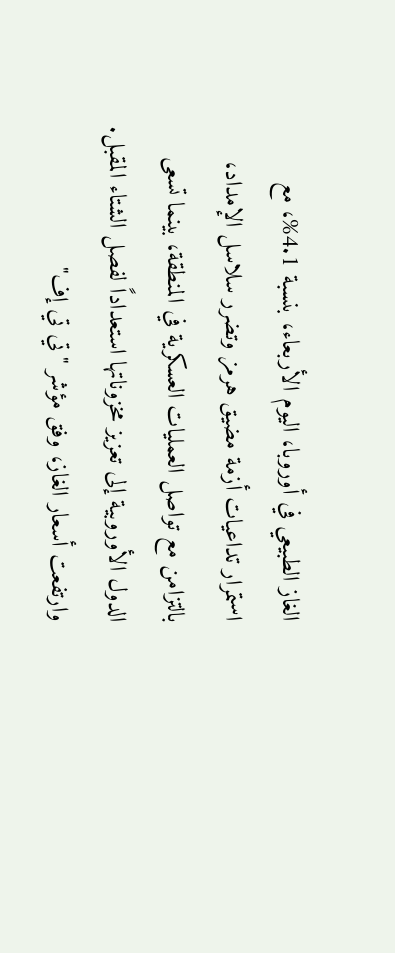الغاز الطبيعي في أوروبا، اليوم الأربعاء، بنسبة 4.1%، مع استمرار تداعيات أزمة مضيق هرمز وتضرر سلاسل الإمداد، بالتزامن مع تواصل العمليات العسكرية في المنطقة، بينما تسعى الدول الأوروبية إلى تعزيز مخزوناتها استعداداً لفصل الشتاء المقبل. وارتفعت أسعار الغاز، وفق مؤشر "تي تي إف"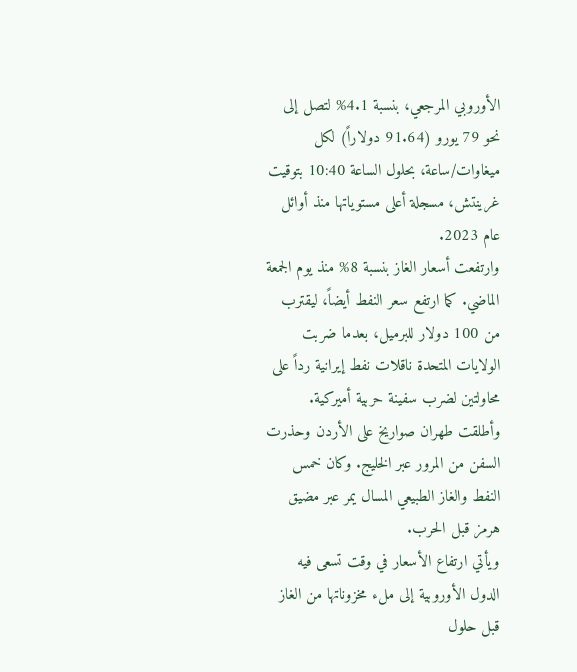الأوروبي المرجعي، بنسبة 4.1% لتصل إلى نحو 79 يورو (91.64 دولاراً) لكل ميغاوات/ساعة، بحلول الساعة 10:40 بتوقيت غرينتش، مسجلة أعلى مستوياتها منذ أوائل عام 2023.
وارتفعت أسعار الغاز بنسبة 8% منذ يوم الجمعة الماضي. كما ارتفع سعر النفط أيضاً، ليقترب من 100 دولار للبرميل، بعدما ضربت الولايات المتحدة ناقلات نفط إيرانية رداً على محاولتين لضرب سفينة حربية أميركية. وأطلقت طهران صواريخ على الأردن وحذرت السفن من المرور عبر الخليج. وكان خمس النفط والغاز الطبيعي المسال يمر عبر مضيق هرمز قبل الحرب.
ويأتي ارتفاع الأسعار في وقت تسعى فيه الدول الأوروبية إلى ملء مخزوناتها من الغاز قبل حلول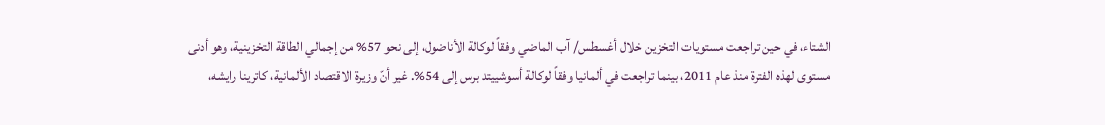الشتاء، في حين تراجعت مستويات التخزين خلال أغسطس/ آب الماضي وفقاً لوكالة الأناضول، إلى نحو 57% من إجمالي الطاقة التخزينية، وهو أدنى مستوى لهذه الفترة منذ عام 2011، بينما تراجعت في ألمانيا وفقاً لوكالة أسوشييتد برس إلى 54%. غير أنّ وزيرة الاقتصاد الألمانية، كاترينا رايشه،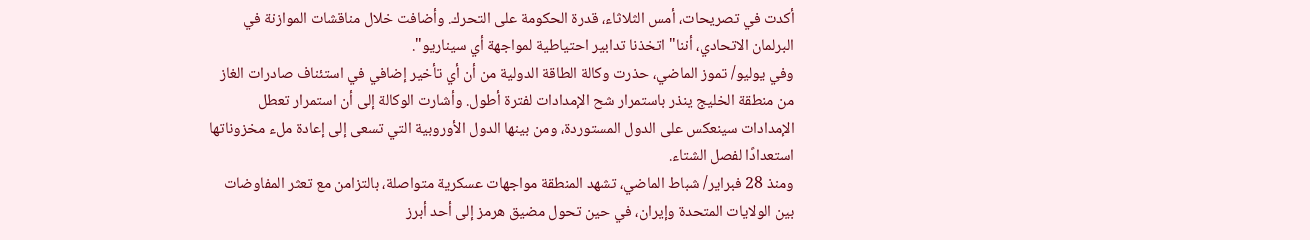أكدت في تصريحات، أمس الثلاثاء، قدرة الحكومة على التحرك. وأضافت خلال مناقشات الموازنة في البرلمان الاتحادي، أننا" اتخذنا تدابير احتياطية لمواجهة أي سيناريو".
وفي يوليو/ تموز الماضي، حذرت وكالة الطاقة الدولية من أن أي تأخير إضافي في استئناف صادرات الغاز من منطقة الخليج ينذر باستمرار شح الإمدادات لفترة أطول. وأشارت الوكالة إلى أن استمرار تعطل الإمدادات سينعكس على الدول المستوردة، ومن بينها الدول الأوروبية التي تسعى إلى إعادة ملء مخزوناتها استعدادًا لفصل الشتاء.
ومنذ 28 فبراير/ شباط الماضي، تشهد المنطقة مواجهات عسكرية متواصلة، بالتزامن مع تعثر المفاوضات بين الولايات المتحدة وإيران، في حين تحول مضيق هرمز إلى أحد أبرز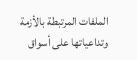الملفات المرتبطة بالأزمة وتداعياتها على أسواق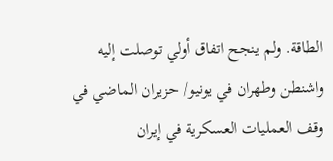الطاقة. ولم ينجح اتفاق أولي توصلت إليه واشنطن وطهران في يونيو/ حزيران الماضي في وقف العمليات العسكرية في إيران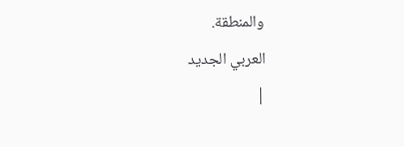والمنطقة.
العربي الجديد
|